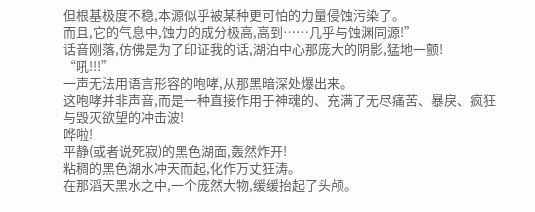但根基极度不稳,本源似乎被某种更可怕的力量侵蚀污染了。
而且,它的气息中,蚀力的成分极高,高到……几乎与蚀渊同源!”
话音刚落,仿佛是为了印证我的话,湖泊中心那庞大的阴影,猛地一颤!
“吼!!!”
一声无法用语言形容的咆哮,从那黑暗深处爆出来。
这咆哮并非声音,而是一种直接作用于神魂的、充满了无尽痛苦、暴戾、疯狂与毁灭欲望的冲击波!
哗啦!
平静(或者说死寂)的黑色湖面,轰然炸开!
粘稠的黑色湖水冲天而起,化作万丈狂涛。
在那滔天黑水之中,一个庞然大物,缓缓抬起了头颅。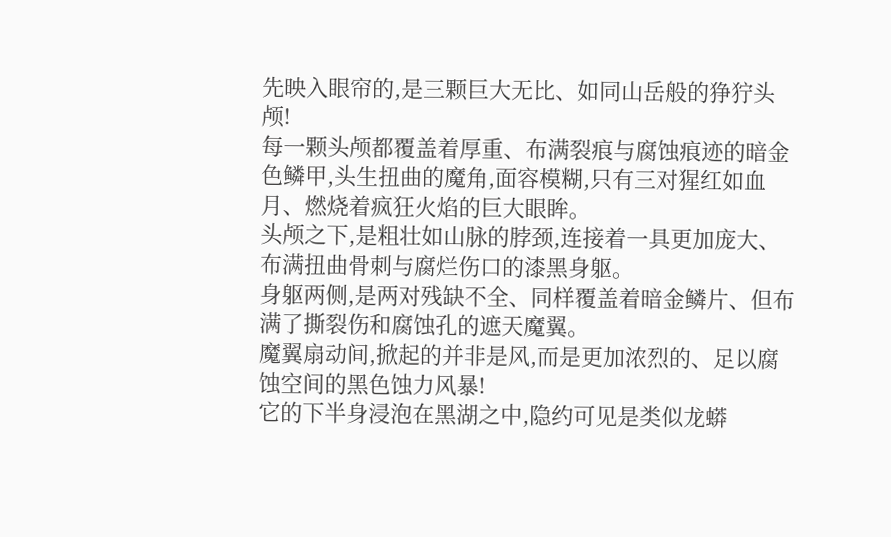先映入眼帘的,是三颗巨大无比、如同山岳般的狰狞头颅!
每一颗头颅都覆盖着厚重、布满裂痕与腐蚀痕迹的暗金色鳞甲,头生扭曲的魔角,面容模糊,只有三对猩红如血月、燃烧着疯狂火焰的巨大眼眸。
头颅之下,是粗壮如山脉的脖颈,连接着一具更加庞大、布满扭曲骨刺与腐烂伤口的漆黑身躯。
身躯两侧,是两对残缺不全、同样覆盖着暗金鳞片、但布满了撕裂伤和腐蚀孔的遮天魔翼。
魔翼扇动间,掀起的并非是风,而是更加浓烈的、足以腐蚀空间的黑色蚀力风暴!
它的下半身浸泡在黑湖之中,隐约可见是类似龙蟒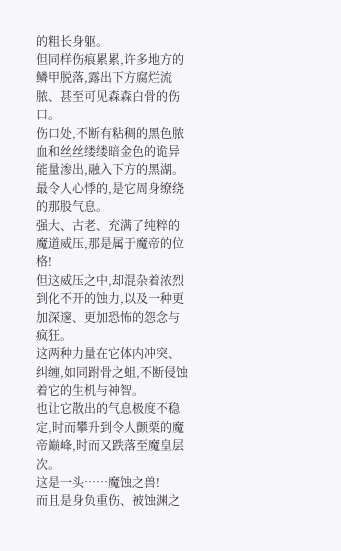的粗长身躯。
但同样伤痕累累,许多地方的鳞甲脱落,露出下方腐烂流脓、甚至可见森森白骨的伤口。
伤口处,不断有粘稠的黑色脓血和丝丝缕缕暗金色的诡异能量渗出,融入下方的黑湖。
最令人心悸的,是它周身缭绕的那股气息。
强大、古老、充满了纯粹的魔道威压,那是属于魔帝的位格!
但这威压之中,却混杂着浓烈到化不开的蚀力,以及一种更加深邃、更加恐怖的怨念与疯狂。
这两种力量在它体内冲突、纠缠,如同跗骨之蛆,不断侵蚀着它的生机与神智。
也让它散出的气息极度不稳定,时而攀升到令人颤栗的魔帝巅峰,时而又跌落至魔皇层次。
这是一头……魔蚀之兽!
而且是身负重伤、被蚀渊之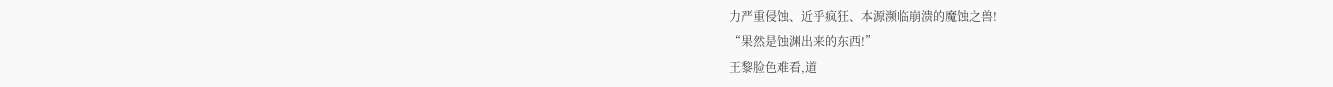力严重侵蚀、近乎疯狂、本源濒临崩溃的魔蚀之兽!
“果然是蚀渊出来的东西!”
王黎脸色难看,道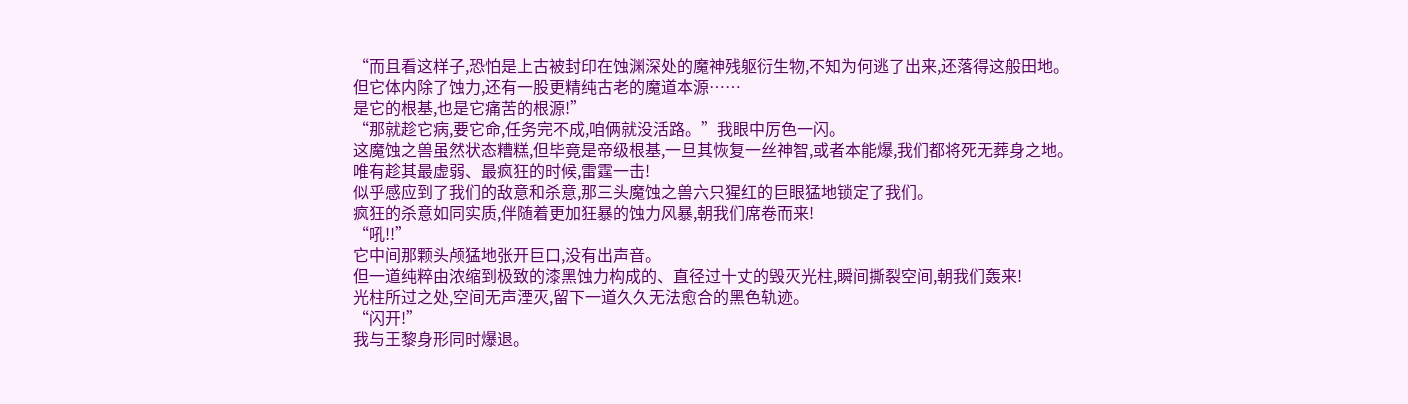“而且看这样子,恐怕是上古被封印在蚀渊深处的魔神残躯衍生物,不知为何逃了出来,还落得这般田地。
但它体内除了蚀力,还有一股更精纯古老的魔道本源……
是它的根基,也是它痛苦的根源!”
“那就趁它病,要它命,任务完不成,咱俩就没活路。”我眼中厉色一闪。
这魔蚀之兽虽然状态糟糕,但毕竟是帝级根基,一旦其恢复一丝神智,或者本能爆,我们都将死无葬身之地。
唯有趁其最虚弱、最疯狂的时候,雷霆一击!
似乎感应到了我们的敌意和杀意,那三头魔蚀之兽六只猩红的巨眼猛地锁定了我们。
疯狂的杀意如同实质,伴随着更加狂暴的蚀力风暴,朝我们席卷而来!
“吼!!”
它中间那颗头颅猛地张开巨口,没有出声音。
但一道纯粹由浓缩到极致的漆黑蚀力构成的、直径过十丈的毁灭光柱,瞬间撕裂空间,朝我们轰来!
光柱所过之处,空间无声湮灭,留下一道久久无法愈合的黑色轨迹。
“闪开!”
我与王黎身形同时爆退。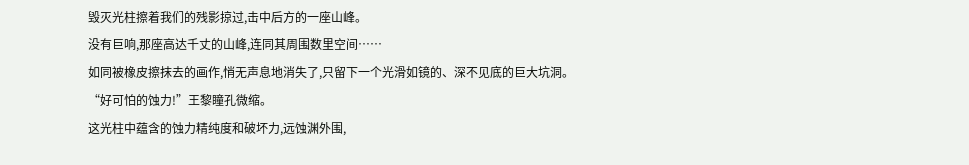毁灭光柱擦着我们的残影掠过,击中后方的一座山峰。
没有巨响,那座高达千丈的山峰,连同其周围数里空间……
如同被橡皮擦抹去的画作,悄无声息地消失了,只留下一个光滑如镜的、深不见底的巨大坑洞。
“好可怕的蚀力!”王黎瞳孔微缩。
这光柱中蕴含的蚀力精纯度和破坏力,远蚀渊外围,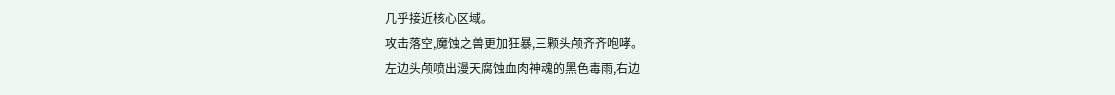几乎接近核心区域。
攻击落空,魔蚀之兽更加狂暴,三颗头颅齐齐咆哮。
左边头颅喷出漫天腐蚀血肉神魂的黑色毒雨,右边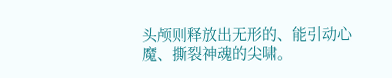头颅则释放出无形的、能引动心魔、撕裂神魂的尖啸。